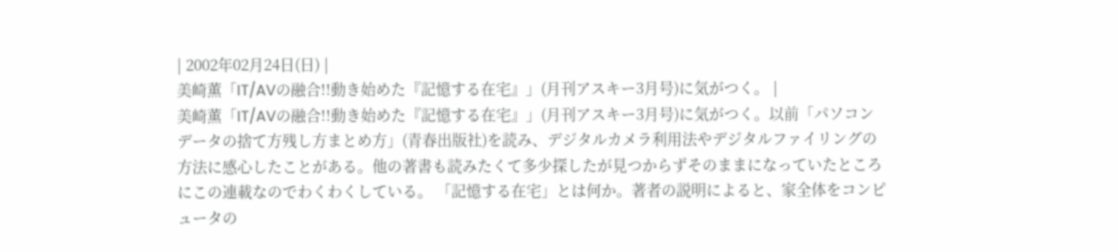| 2002年02月24日(日) |
美崎薫「IT/AVの融合!!動き始めた『記憶する在宅』」(月刊アスキー3月号)に気がつく。 |
美崎薫「IT/AVの融合!!動き始めた『記憶する在宅』」(月刊アスキー3月号)に気がつく。以前「パソコンデータの捨て方残し方まとめ方」(青春出版社)を読み、デジタルカメラ利用法やデジタルファイリングの方法に感心したことがある。他の著書も読みたくて多少探したが見つからずそのままになっていたところにこの連載なのでわくわくしている。 「記憶する在宅」とは何か。著者の説明によると、家全体をコンピュータの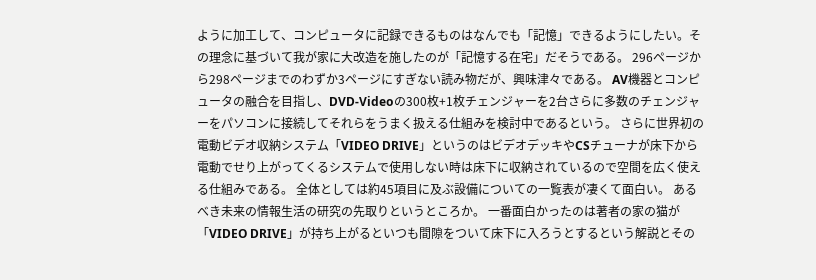ように加工して、コンピュータに記録できるものはなんでも「記憶」できるようにしたい。その理念に基づいて我が家に大改造を施したのが「記憶する在宅」だそうである。 296ページから298ページまでのわずか3ページにすぎない読み物だが、興味津々である。 AV機器とコンピュータの融合を目指し、DVD-Videoの300枚+1枚チェンジャーを2台さらに多数のチェンジャーをパソコンに接続してそれらをうまく扱える仕組みを検討中であるという。 さらに世界初の電動ビデオ収納システム「VIDEO DRIVE」というのはビデオデッキやCSチューナが床下から電動でせり上がってくるシステムで使用しない時は床下に収納されているので空間を広く使える仕組みである。 全体としては約45項目に及ぶ設備についての一覧表が凄くて面白い。 あるべき未来の情報生活の研究の先取りというところか。 一番面白かったのは著者の家の猫が「VIDEO DRIVE」が持ち上がるといつも間隙をついて床下に入ろうとするという解説とその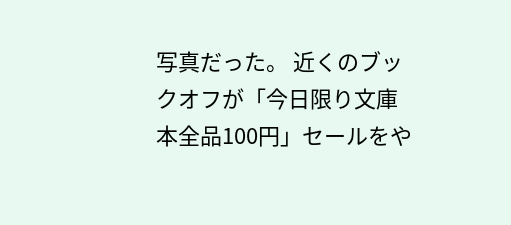写真だった。 近くのブックオフが「今日限り文庫本全品100円」セールをや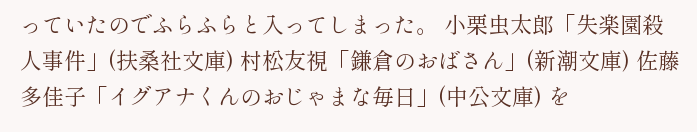っていたのでふらふらと入ってしまった。 小栗虫太郎「失楽園殺人事件」(扶桑社文庫) 村松友視「鎌倉のおばさん」(新潮文庫) 佐藤多佳子「イグアナくんのおじゃまな毎日」(中公文庫) を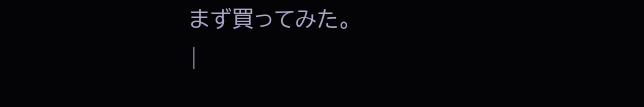まず買ってみた。
|